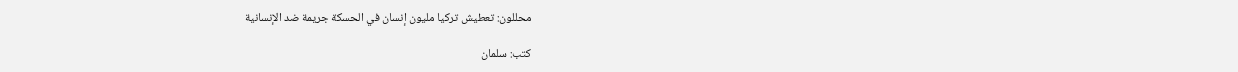محللون: تعطيش تركيا مليون إنسان في الحسكة جريمة ضد الإنسانية

كتب: سلمان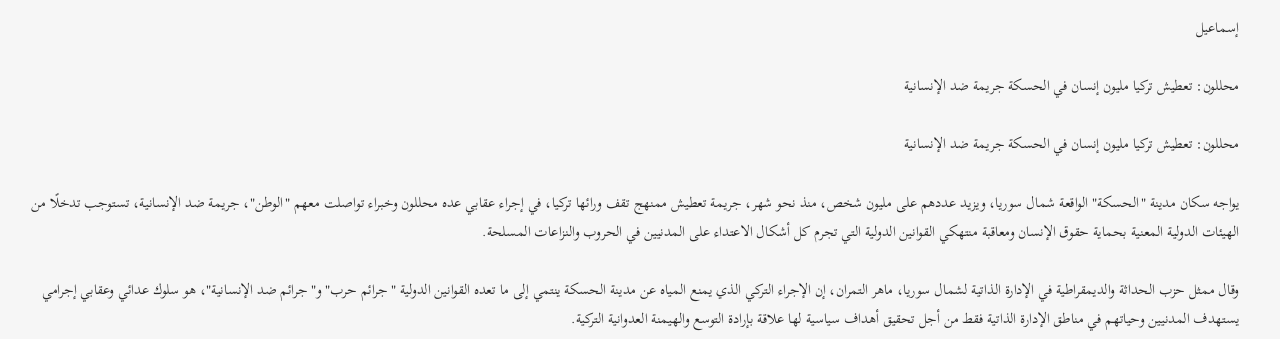إسماعيل

محللون: تعطيش تركيا مليون إنسان في الحسكة جريمة ضد الإنسانية

محللون: تعطيش تركيا مليون إنسان في الحسكة جريمة ضد الإنسانية

يواجه سكان مدينة "الحسكة" الواقعة شمال سوريا، ويزيد عددهم على مليون شخص، منذ نحو شهر، جريمة تعطيش ممنهج تقف ورائها تركيا، في إجراء عقابي عده محللون وخبراء تواصلت معهم "الوطن"، جريمة ضد الإنسانية، تستوجب تدخلًا من الهيئات الدولية المعنية بحماية حقوق الإنسان ومعاقبة منتهكي القوانين الدولية التي تجرم كل أشكال الاعتداء على المدنيين في الحروب والنزاعات المسلحة.

وقال ممثل حزب الحداثة والديمقراطية في الإدارة الذاتية لشمال سوريا، ماهر التمران، إن الإجراء التركي الذي يمنع المياه عن مدينة الحسكة ينتمي إلى ما تعده القوانين الدولية "جرائم حرب" و"جرائم ضد الإنسانية"، هو سلوك عدائي وعقابي إجرامي يستهدف المدنيين وحياتهم في مناطق الإدارة الذاتية فقط من أجل تحقيق أهداف سياسية لها علاقة بإرادة التوسع والهيمنة العدوانية التركية.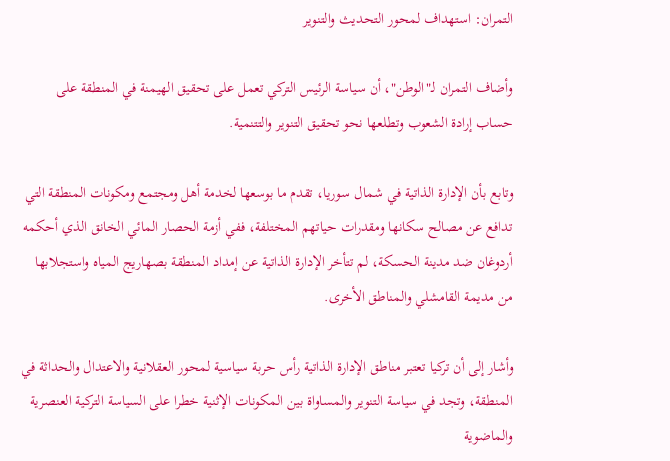التمران: استهداف لمحور التحديث والتنوير

وأضاف التمران لـ"الوطن"، أن سياسة الرئيس التركي تعمل على تحقيق الهيمنة في المنطقة على حساب إرادة الشعوب وتطلعها نحو تحقيق التنوير والتتنمية.

وتابع بأن الإدارة الذاتية في شمال سوريا، تقدم ما بوسعها لخدمة أهل ومجتمع ومكونات المنطقة التي تدافع عن مصالح سكانها ومقدرات حياتهم المختلفة، ففي أزمة الحصار المائي الخانق الذي أحكمه أردوغان ضد مدينة الحسكة، لم تتأخر الإدارة الذاتية عن إمداد المنطقة بصهاريج المياه واستجلابها من مديمة القامشلي والمناطق الأخرى.

وأشار إلى أن تركيا تعتبر مناطق الإدارة الذاتية رأس حربة سياسية لمحور العقلانية والاعتدال والحداثة في المنطقة، وتجد في سياسة التنوير والمساواة بين المكونات الإثنية خطرا على السياسة التركية العنصرية والماضوية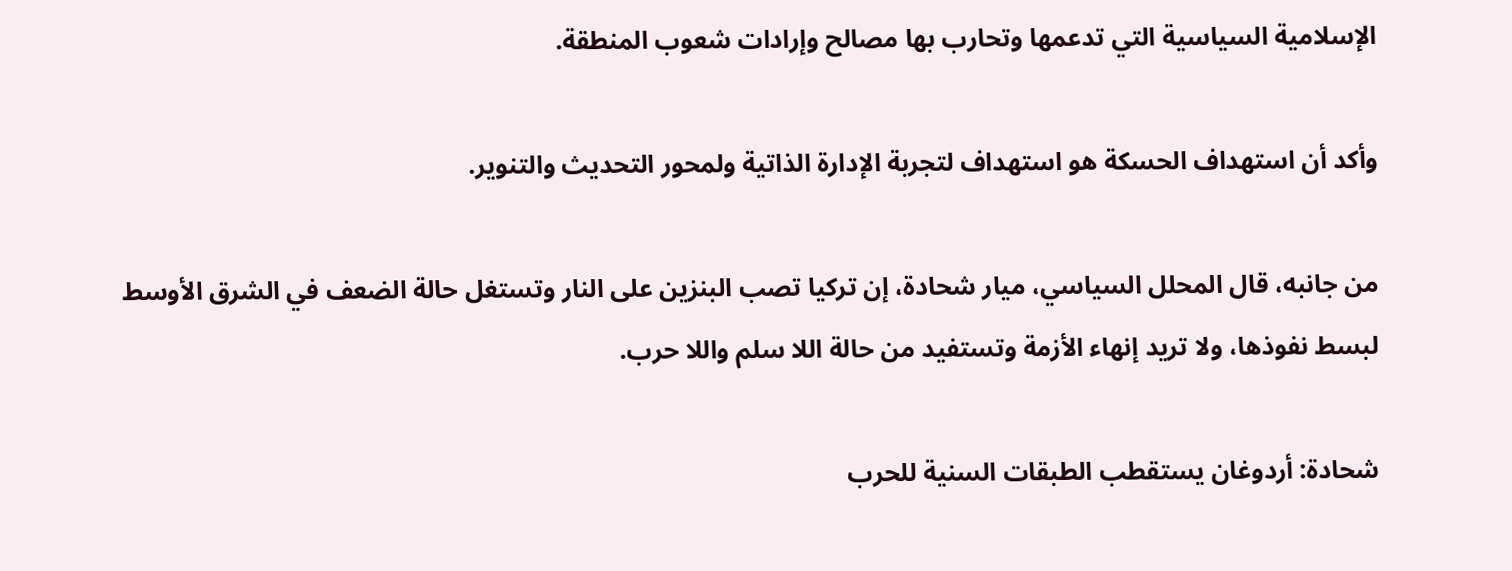الإسلامية السياسية التي تدعمها وتحارب بها مصالح وإرادات شعوب المنطقة.

وأكد أن استهداف الحسكة هو استهداف لتجربة الإدارة الذاتية ولمحور التحديث والتنوير.

من جانبه، قال المحلل السياسي، ميار شحادة، إن تركيا تصب البنزين على النار وتستغل حالة الضعف في الشرق الأوسط لبسط نفوذها، ولا تريد إنهاء الأزمة وتستفيد من حالة اللا سلم واللا حرب.

شحادة: أردوغان يستقطب الطبقات السنية للحرب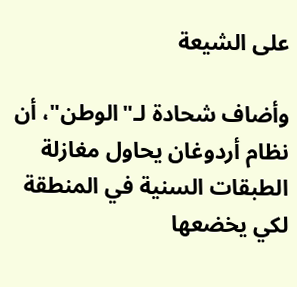على الشيعة

وأضاف شحادة لـ"الوطن"، أن نظام أردوغان يحاول مغازلة الطبقات السنية في المنطقة لكي يخضعها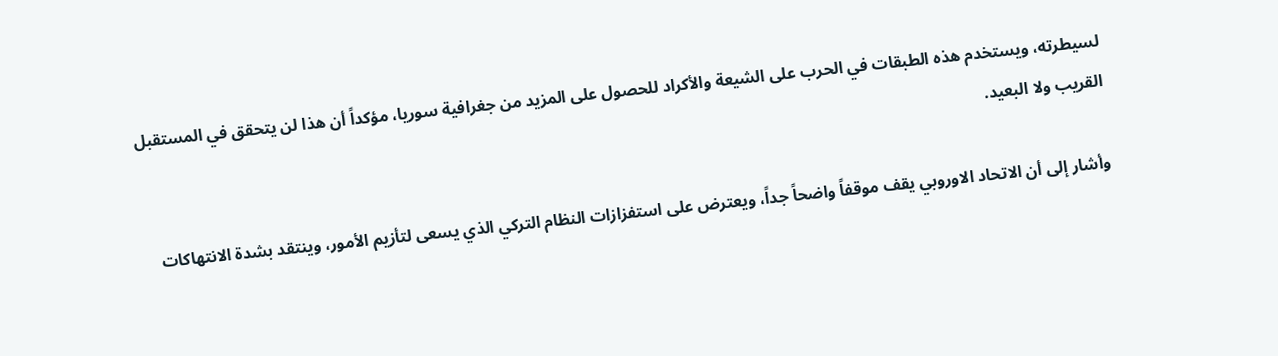لسيطرته، ويستخدم هذه الطبقات في الحرب على الشيعة والأكراد للحصول على المزيد من جغرافية سوريا، مؤكداً أن هذا لن يتحقق في المستقبل القريب ولا البعيد.

وأشار إلى أن الاتحاد الاوروبي يقف موقفاً واضحاً جداً، ويعترض على استفزازات النظام التركي الذي يسعى لتأزيم الأمور، وينتقد بشدة الانتهاكات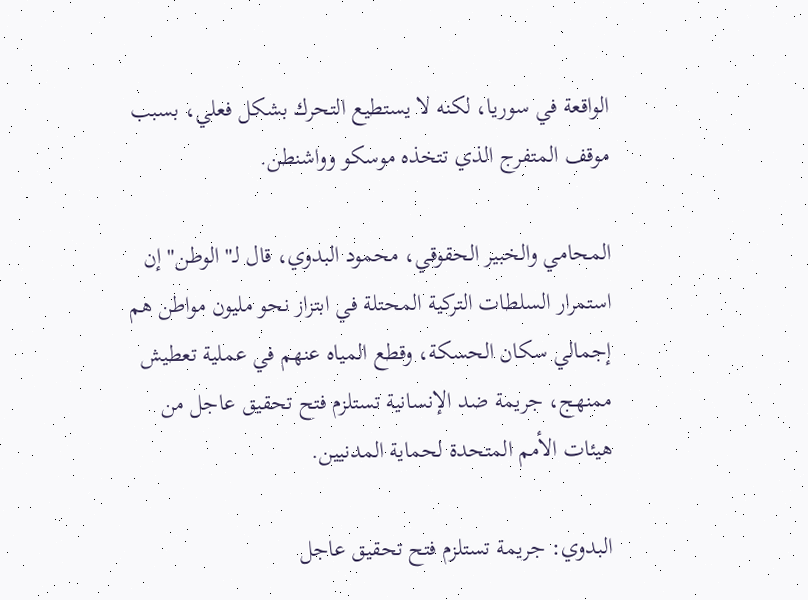الواقعة في سوريا، لكنه لا يستطيع التحرك بشكل فعلي، بسبب موقف المتفرج الذي تتخذه موسكو وواشنطن.

المحامي والخبير الحقوقي، محمود البدوي، قال لـ"الوطن" إن استمرار السلطات التركية المحتلة في ابتزاز نحو مليون مواطن هم إجمالي سكان الحسكة، وقطع المياه عنهم في عملية تعطيش ممنهج، جريمة ضد الإنسانية تستلزم فتح تحقيق عاجل من هيئات الأمم المتحدة لحماية المدنيين.

البدوي: جريمة تستلزم فتح تحقيق عاجل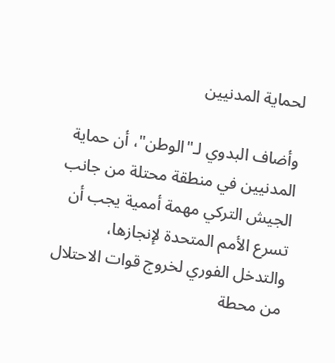لحماية المدنيين

وأضاف البدوي لـ"الوطن"، أن حماية المدنيين في منطقة محتلة من جانب الجيش التركي مهمة أممية يجب أن تسرع الأمم المتحدة لإنجازها، والتدخل الفوري لخروج قوات الاحتلال من محطة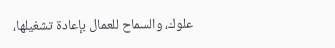علوك، والسماح للعمال بإعادة تشغيلها،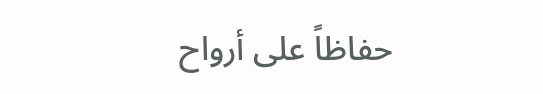حفاظاً على أرواح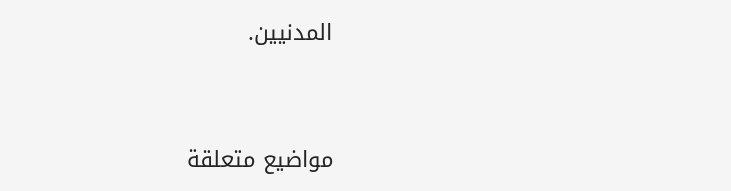المدنيين.


مواضيع متعلقة